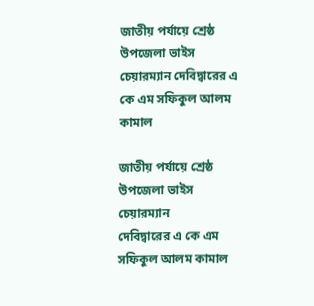জাতীয় পর্যায়ে শ্রেষ্ঠ উপজেলা ভাইস চেয়ারম্যান দেবিদ্বারের এ কে এম সফিকুল আলম কামাল

জাতীয় পর্যায়ে শ্রেষ্ঠ উপজেলা ভাইস চেয়ারম্যান
দেবিদ্বারের এ কে এম সফিকুল আলম কামাল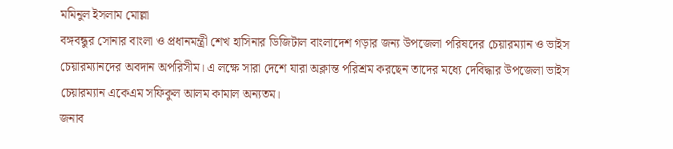মমিনুল ইসলাম মোল্লা
বঙ্গবন্ধুর সোনার বাংলা ও প্রধানমন্ত্রী শেখ হাসিনার ডিজিটাল বাংলাদেশ গড়ার জন্য উপজেলা পরিষদের চেয়ারম্যান ও ভাইস চেয়ারম্যানদের অবদান অপরিসীম। এ লক্ষে সারা দেশে যারা অক্লান্ত পরিশ্রম করছেন তাদের মধ্যে দেবিদ্ধার উপজেলা ভাইস চেয়ারম্যান একেএম সফিকুল আলম কামাল অন্যতম।
জনাব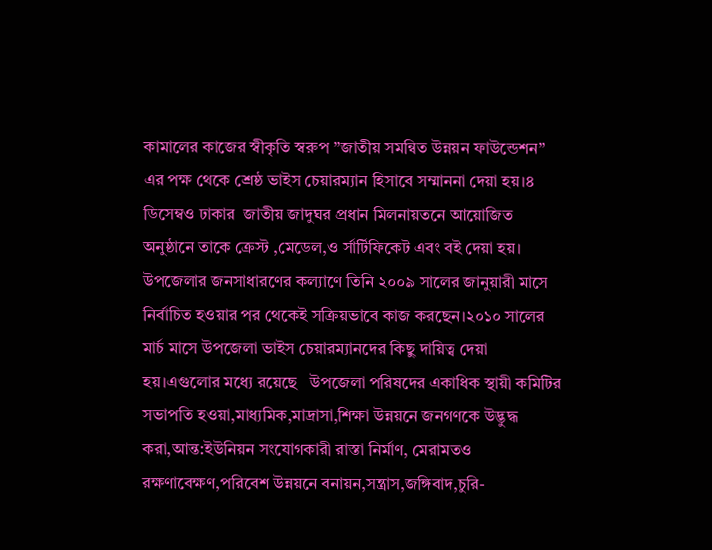কামালের কাজের স্বীকৃতি স্বরুপ ”জাতীয় সমন্বিত উন্নয়ন ফাউন্ডেশন” এর পক্ষ থেকে শ্রেষ্ঠ ভাইস চেয়ারম্যান হিসাবে সম্মাননা দেয়া হয়।৪ ডিসেম্বও ঢাকার  জাতীয় জাদুঘর প্রধান মিলনায়তনে আয়োজিত অনুষ্ঠানে তাকে ক্রেস্ট ,মেডেল,ও র্সার্টিফিকেট এবং বই দেয়া হয়।
উপজেলার জনসাধারণের কল্যাণে তিনি ২০০৯ সালের জানুয়ারী মাসে নির্বাচিত হওয়ার পর থেকেই সক্রিয়ভাবে কাজ করছেন।২০১০ সালের মার্চ মাসে উপজেলা ভাইস চেয়ারম্যানদের কিছু দায়িত্ব দেয়া হয়।এগুলোর মধ্যে রয়েছে   উপজেলা পরিষদের একাধিক স্থায়ী কমিটির সভাপতি হওয়া,মাধ্যমিক,মাদ্রাসা,শিক্ষা উন্নয়নে জনগণকে উদ্ভুদ্ধ করা,আন্ত:ইউনিয়ন সংযোগকারী রাস্তা নির্মাণ, মেরামতও রক্ষণাবেক্ষণ,পরিবেশ উন্নয়নে বনায়ন,সন্ত্রাস,জঙ্গিবাদ,চুরি-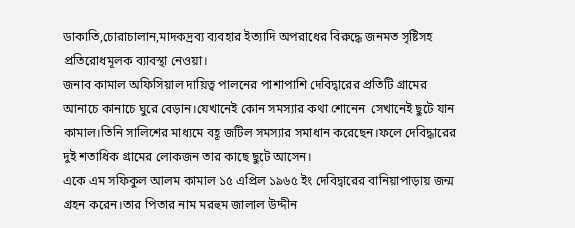ডাকাতি,চোরাচালান,মাদকদ্রব্য ব্যবহার ইত্যাদি অপরাধের বিরুদ্ধে জনমত সৃষ্টিসহ প্রতিরোধমূলক ব্যাবস্থা নেওয়া।
জনাব কামাল অফিসিয়াল দায়িত্ব পালনের পাশাপাশি দেবিদ্বারের প্রতিটি গ্রামের আনাচে কানাচে ঘুরে বেড়ান।যেখানেই কোন সমস্যার কথা শোনেন  সেখানেই ছুটে যান কামাল।তিনি সালিশের মাধ্যমে বহূ জটিল সমস্যার সমাধান করেছেন।ফলে দেবিদ্ধারের দুই শতাধিক গ্রামের লোকজন তার কাছে ছুটে আসেন।
একে এম সফিকুল আলম কামাল ১৫ এপ্রিল ১৯৬৫ ইং দেবিদ্বারের বানিয়াপাড়ায় জন্ম গ্রহন করেন।তার পিতার নাম মরহুম জালাল উদ্দীন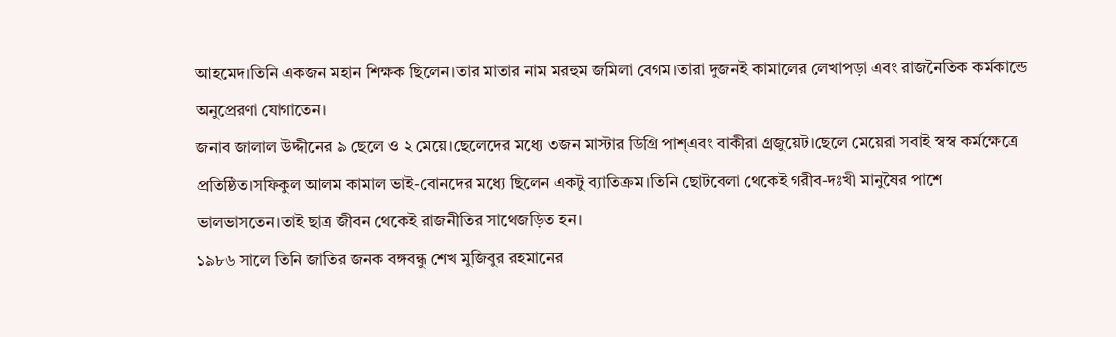আহমেদ।তিনি একজন মহান শিক্ষক ছিলেন।তার মাতার নাম মরহুম জমিলা বেগম।তারা দুজনই কামালের লেখাপড়া এবং রাজনৈতিক কর্মকান্ডে অনুপ্রেরণা যোগাতেন।
জনাব জালাল উদ্দীনের ৯ ছেলে ও ২ মেয়ে।ছেলেদের মধ্যে ৩জন মাস্টার ডিগ্রি পাশ্এবং বাকীরা গ্র্রজুয়েট।ছেলে মেয়েরা সবাই স্বস্ব কর্মক্ষেত্রে প্রতিষ্ঠিত।সফিকুল আলম কামাল ভাই-বোনদের মধ্যে ছিলেন একটু ব্যাতিক্রম।তিনি ছোটবেলা থেকেই গরীব-দঃখী মানুষৈর পাশে ভালভাসতেন।তাই ছাত্র জীবন থেকেই রাজনীতির সাথেজড়িত হন।
১৯৮৬ সালে তিনি জাতির জনক বঙ্গবন্ধু শেখ মুজিবুর রহমানের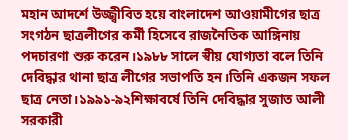মহান আদর্শে উজ্জ্বীবিত হয়ে বাংলাদেশ আওয়ামীগের ছাত্র সংগঠন ছাত্রলীগের কর্মী হিসেবে রাজনৈতিক আঙ্গিনায় পদচারণা শুরু করেন।১৯৮৮ সালে স্বীয় যোগ্যতা বলে তিনি দেবিদ্ধার থানা ছাত্র লীগের সভাপতি হন।তিনি একজন সফল ছাত্র নেতা।১৯৯১-৯২শিক্ষাবর্ষে তিনি দেবিদ্ধার সুজাত আলী সরকারী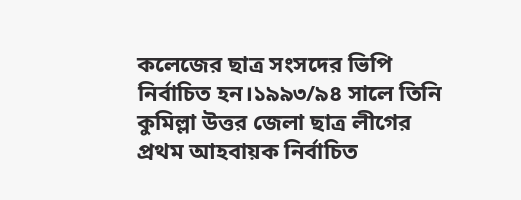কলেজের ছাত্র সংসদের ভিপি নির্বাচিত হন।১৯৯৩/৯৪ সালে তিনি কুমিল্লা উত্তর জেলা ছাত্র লীগের প্রথম আহবায়ক নির্বাচিত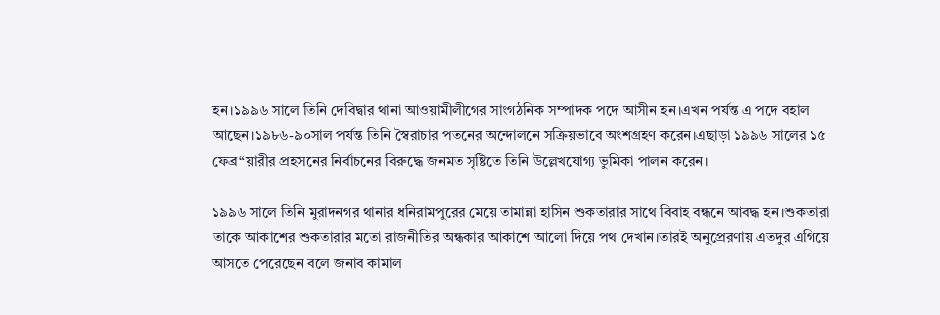হন।১৯৯৬ সালে তিনি দেবিদ্বার থানা আওয়ামীলীগের সাংগঠনিক সম্পাদক পদে আসীন হন।এখন পর্যন্ত এ পদে বহাল আছেন।১৯৮৬-৯০সাল পর্যন্ত তিনি স্বৈরাচার পতনের অন্দোলনে সক্রিয়ভাবে অংশগ্রহণ করেন।এছাড়া ১৯৯৬ সালের ১৫ ফেব্র“য়ারীর প্রহসনের নির্বাচনের বিরুদ্ধে জনমত সৃষ্টিতে তিনি উল্লেখযোগ্য ভুমিকা পালন করেন।

১৯৯৬ সালে তিনি মুরাদনগর থানার ধনিরামপুরের মেয়ে তামান্না হাসিন শুকতারার সাথে বিবাহ বন্ধনে আবদ্ধ হন।শুকতারা তাকে আকাশের শুকতারার মতো রাজনীতির অন্ধকার আকাশে আলো দিয়ে পথ দেখান।তারই অনুপ্রেরণায় এতদুর এগিয়ে আসতে পেরেছেন বলে জনাব কামাল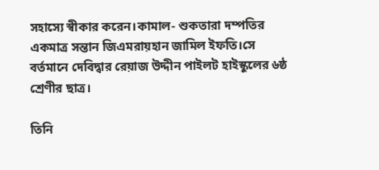সহাস্যে স্বীকার করেন।কামাল- শুকতারা দম্পতির একমাত্র সন্তান জিএমরায়হান জামিল ইফতি।সে বর্তমানে দেবিদ্বার রেয়াজ উদ্দীন পাইলট হাইস্কুলের ৬ষ্ঠ শ্রেণীর ছাত্র।

তিনি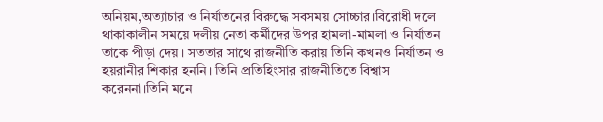অনিয়ম,অত্যাচার ও নির্যাতনের বিরুদ্ধে সবসময় সোচ্চার।বিরোধী দলে থাকাকালীন সময়ে দলীয় নেতা কর্মীদের উপর হামলা-মামলা ও নির্যাতন তাকে পীড়া দেয়। সততার সাথে রাজনীতি করায় তিনি কখনও নির্যাতন ও হয়রানীর শিকার হননি। তিনি প্রতিহিংসার রাজনীতিতে বিশ্বাস করেননা।তিনি মনে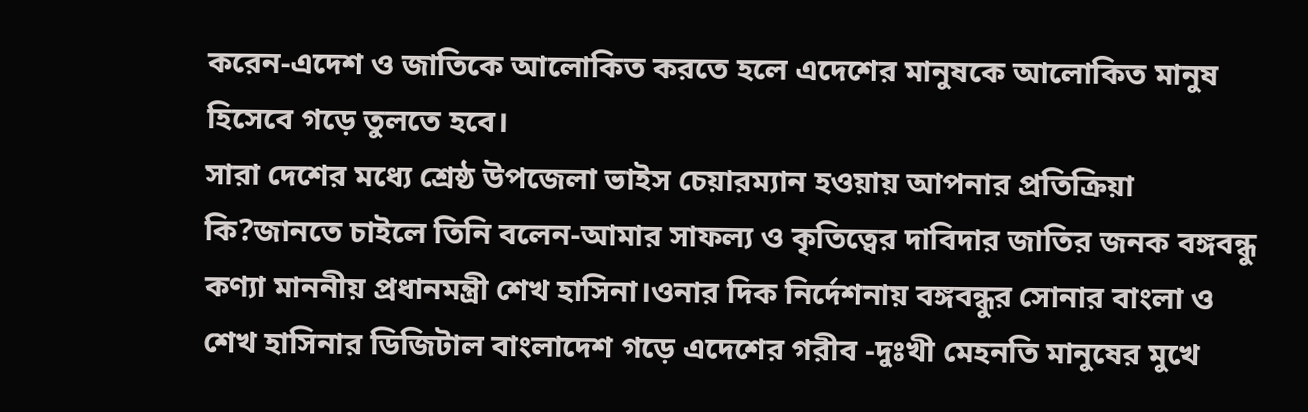করেন-এদেশ ও জাতিকে আলোকিত করতে হলে এদেশের মানুষকে আলোকিত মানুষ হিসেবে গড়ে তুলতে হবে।
সারা দেশের মধ্যে শ্রেষ্ঠ উপজেলা ভাইস চেয়ারম্যান হওয়ায় আপনার প্রতিক্রিয়া কি?জানতে চাইলে তিনি বলেন-আমার সাফল্য ও কৃতিত্বের দাবিদার জাতির জনক বঙ্গবন্ধু কণ্যা মাননীয় প্রধানমন্ত্রী শেখ হাসিনা।ওনার দিক নির্দেশনায় বঙ্গবন্ধুর সোনার বাংলা ও শেখ হাসিনার ডিজিটাল বাংলাদেশ গড়ে এদেশের গরীব -দুঃখী মেহনতি মানুষের মুখে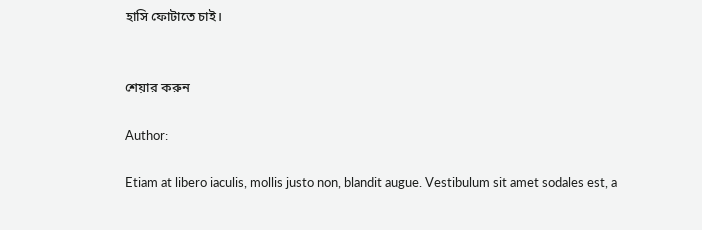হাসি ফোটাতে চাই।


শেয়ার করুন

Author:

Etiam at libero iaculis, mollis justo non, blandit augue. Vestibulum sit amet sodales est, a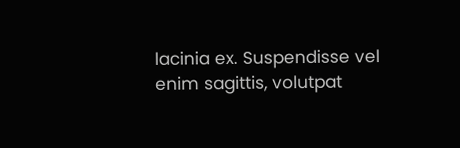lacinia ex. Suspendisse vel enim sagittis, volutpat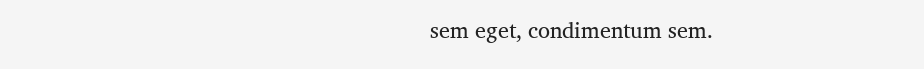sem eget, condimentum sem.